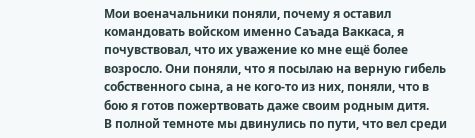Мои военачальники поняли, почему я оставил командовать войском именно Саъада Ваккаса, я почувствовал, что их уважение ко мне ещё более возросло. Они поняли, что я посылаю на верную гибель собственного сына, а не кого-то из них, поняли, что в бою я готов пожертвовать даже своим родным дитя.
В полной темноте мы двинулись по пути, что вел среди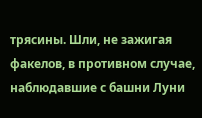трясины. Шли, не зажигая факелов, в противном случае, наблюдавшие с башни Луни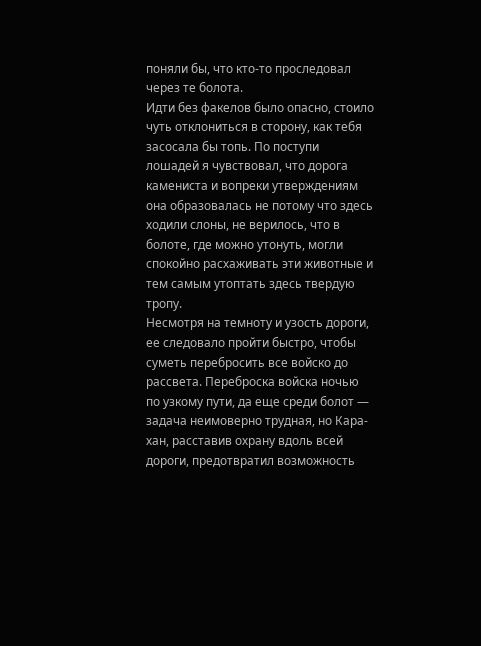поняли бы, что кто-то проследовал через те болота.
Идти без факелов было опасно, стоило чуть отклониться в сторону, как тебя засосала бы топь. По поступи лошадей я чувствовал, что дорога камениста и вопреки утверждениям она образовалась не потому что здесь ходили слоны, не верилось, что в болоте, где можно утонуть, могли спокойно расхаживать эти животные и тем самым утоптать здесь твердую тропу.
Несмотря на темноту и узость дороги, ее следовало пройти быстро, чтобы суметь перебросить все войско до рассвета. Переброска войска ночью по узкому пути, да еще среди болот — задача неимоверно трудная, но Кара-хан, расставив охрану вдоль всей дороги, предотвратил возможность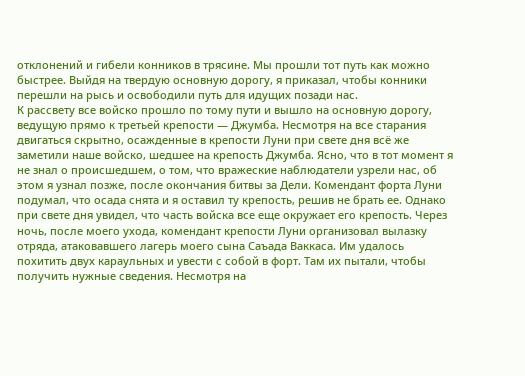отклонений и гибели конников в трясине. Мы прошли тот путь как можно быстрее. Выйдя на твердую основную дорогу, я приказал, чтобы конники перешли на рысь и освободили путь для идущих позади нас.
К рассвету все войско прошло по тому пути и вышло на основную дорогу, ведущую прямо к третьей крепости — Джумба. Несмотря на все старания двигаться скрытно, осажденные в крепости Луни при свете дня всё же заметили наше войско, шедшее на крепость Джумба. Ясно, что в тот момент я не знал о происшедшем, о том, что вражеские наблюдатели узрели нас, об этом я узнал позже, после окончания битвы за Дели. Комендант форта Луни подумал, что осада снята и я оставил ту крепость, решив не брать ее. Однако при свете дня увидел, что часть войска все еще окружает его крепость. Через ночь, после моего ухода, комендант крепости Луни организовал вылазку отряда, атаковавшего лагерь моего сына Саъада Ваккаса. Им удалось похитить двух караульных и увести с собой в форт. Там их пытали, чтобы получить нужные сведения. Несмотря на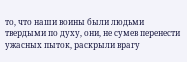то, что наши воины были людьми твердыми по духу, они, не сумев перенести ужасных пыток, раскрыли врагу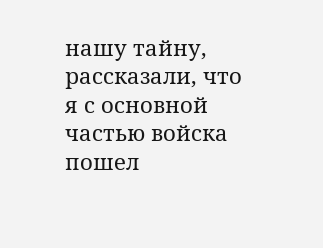нашу тайну, рассказали, что я с основной частью войска пошел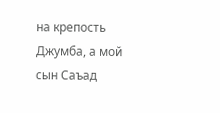на крепость Джумба, а мой сын Саъад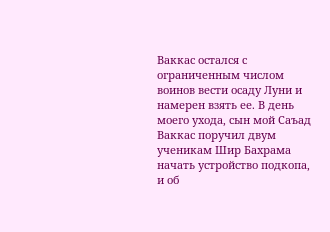Ваккас остался с ограниченным числом воинов вести осаду Луни и намерен взять ее. В день моего ухода, сын мой Саъад Ваккас поручил двум ученикам Шир Бахрама начать устройство подкопа, и об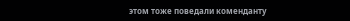этом тоже поведали коменданту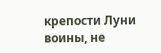крепости Луни воины, не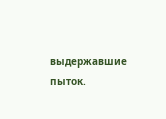выдержавшие пыток.